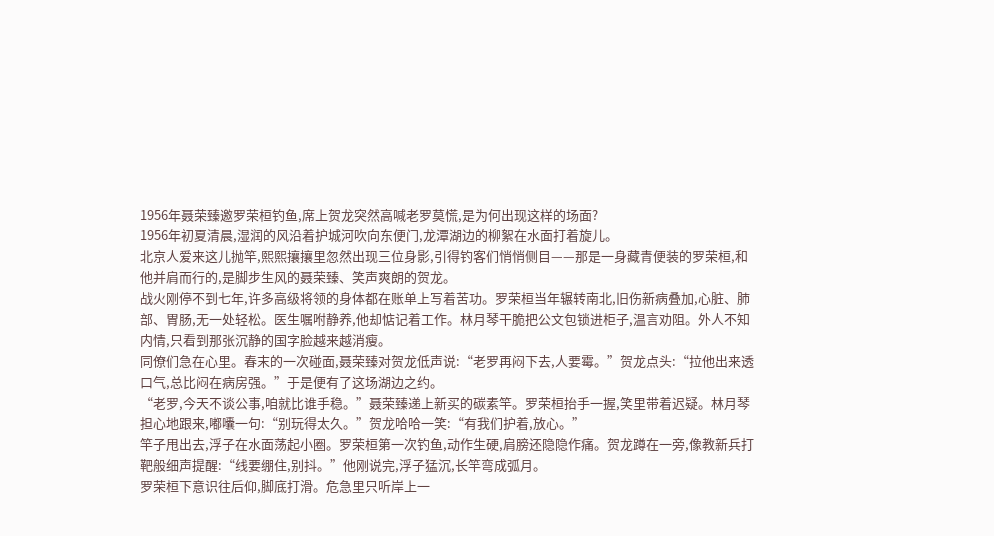1956年聂荣臻邀罗荣桓钓鱼,席上贺龙突然高喊老罗莫慌,是为何出现这样的场面?
1956年初夏清晨,湿润的风沿着护城河吹向东便门,龙潭湖边的柳絮在水面打着旋儿。
北京人爱来这儿抛竿,熙熙攘攘里忽然出现三位身影,引得钓客们悄悄侧目——那是一身藏青便装的罗荣桓,和他并肩而行的,是脚步生风的聂荣臻、笑声爽朗的贺龙。
战火刚停不到七年,许多高级将领的身体都在账单上写着苦功。罗荣桓当年辗转南北,旧伤新病叠加,心脏、肺部、胃肠,无一处轻松。医生嘱咐静养,他却惦记着工作。林月琴干脆把公文包锁进柜子,温言劝阻。外人不知内情,只看到那张沉静的国字脸越来越消瘦。
同僚们急在心里。春末的一次碰面,聂荣臻对贺龙低声说:“老罗再闷下去,人要霉。”贺龙点头:“拉他出来透口气,总比闷在病房强。”于是便有了这场湖边之约。
“老罗,今天不谈公事,咱就比谁手稳。”聂荣臻递上新买的碳素竿。罗荣桓抬手一握,笑里带着迟疑。林月琴担心地跟来,嘟囔一句:“别玩得太久。”贺龙哈哈一笑:“有我们护着,放心。”
竿子甩出去,浮子在水面荡起小圈。罗荣桓第一次钓鱼,动作生硬,肩膀还隐隐作痛。贺龙蹲在一旁,像教新兵打靶般细声提醒:“线要绷住,别抖。”他刚说完,浮子猛沉,长竿弯成弧月。
罗荣桓下意识往后仰,脚底打滑。危急里只听岸上一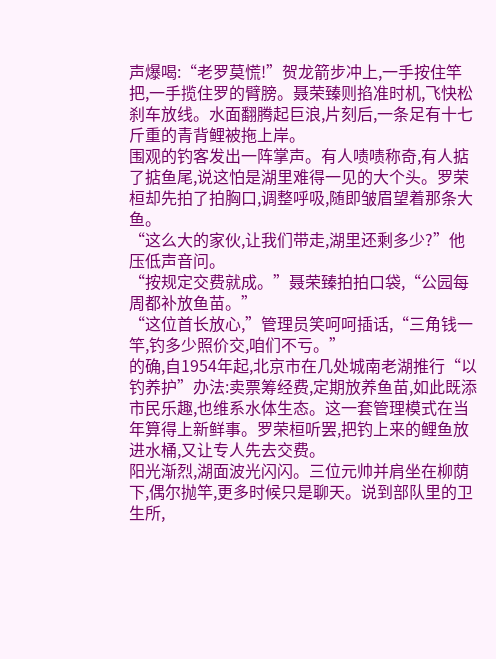声爆喝:“老罗莫慌!”贺龙箭步冲上,一手按住竿把,一手揽住罗的臂膀。聂荣臻则掐准时机,飞快松刹车放线。水面翻腾起巨浪,片刻后,一条足有十七斤重的青背鲤被拖上岸。
围观的钓客发出一阵掌声。有人啧啧称奇,有人掂了掂鱼尾,说这怕是湖里难得一见的大个头。罗荣桓却先拍了拍胸口,调整呼吸,随即皱眉望着那条大鱼。
“这么大的家伙,让我们带走,湖里还剩多少?”他压低声音问。
“按规定交费就成。”聂荣臻拍拍口袋,“公园每周都补放鱼苗。”
“这位首长放心,”管理员笑呵呵插话,“三角钱一竿,钓多少照价交,咱们不亏。”
的确,自1954年起,北京市在几处城南老湖推行“以钓养护”办法:卖票筹经费,定期放养鱼苗,如此既添市民乐趣,也维系水体生态。这一套管理模式在当年算得上新鲜事。罗荣桓听罢,把钓上来的鲤鱼放进水桶,又让专人先去交费。
阳光渐烈,湖面波光闪闪。三位元帅并肩坐在柳荫下,偶尔抛竿,更多时候只是聊天。说到部队里的卫生所,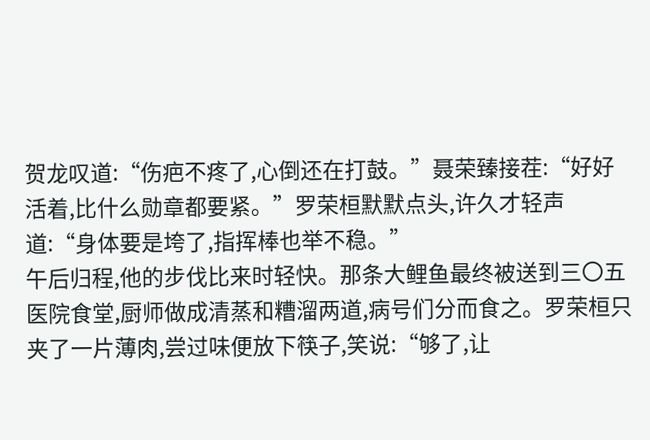贺龙叹道:“伤疤不疼了,心倒还在打鼓。”聂荣臻接茬:“好好活着,比什么勋章都要紧。”罗荣桓默默点头,许久才轻声道:“身体要是垮了,指挥棒也举不稳。”
午后归程,他的步伐比来时轻快。那条大鲤鱼最终被送到三〇五医院食堂,厨师做成清蒸和糟溜两道,病号们分而食之。罗荣桓只夹了一片薄肉,尝过味便放下筷子,笑说:“够了,让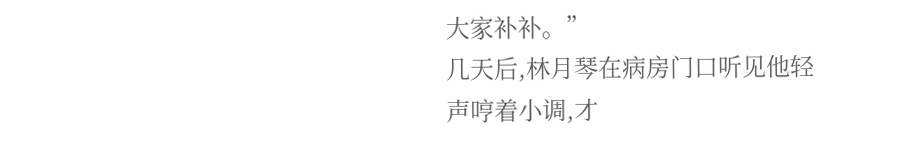大家补补。”
几天后,林月琴在病房门口听见他轻声哼着小调,才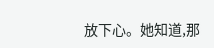放下心。她知道,那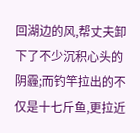回湖边的风,帮丈夫卸下了不少沉积心头的阴霾;而钓竿拉出的不仅是十七斤鱼,更拉近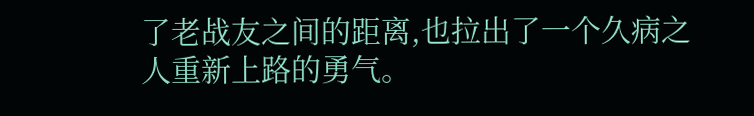了老战友之间的距离,也拉出了一个久病之人重新上路的勇气。